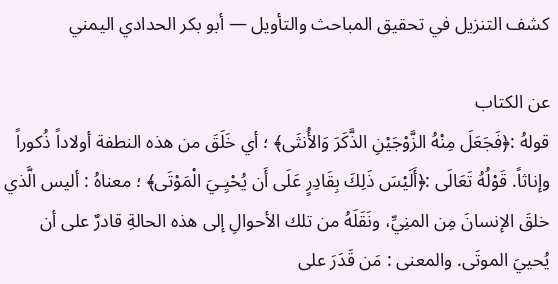كشف التنزيل في تحقيق المباحث والتأويل — أبو بكر الحدادي اليمني

عن الكتاب
قولهُ :﴿فَجَعَلَ مِنْهُ الزَّوْجَيْنِ الذَّكَرَ وَالأُنثَى﴾ ؛ أي خَلَقَ من هذه النطفة أولاداً ذُكوراً وإناثاً. قَوْلُهُ تَعَالَى :﴿أَلَيْسَ ذَلِكَ بِقَادِرٍ عَلَى أَن يُحْيِـيَ الْمَوْتَى﴾ ؛ معناهُ : أليس الَّذي خلقَ الإنسانَ مِن المنِيِّ، ونَقَلَهُ من تلك الأحوالِ إلى هذه الحالةِ قادرٌ على أن يُحييَ الموتَى. والمعنى : مَن قَدَرَ على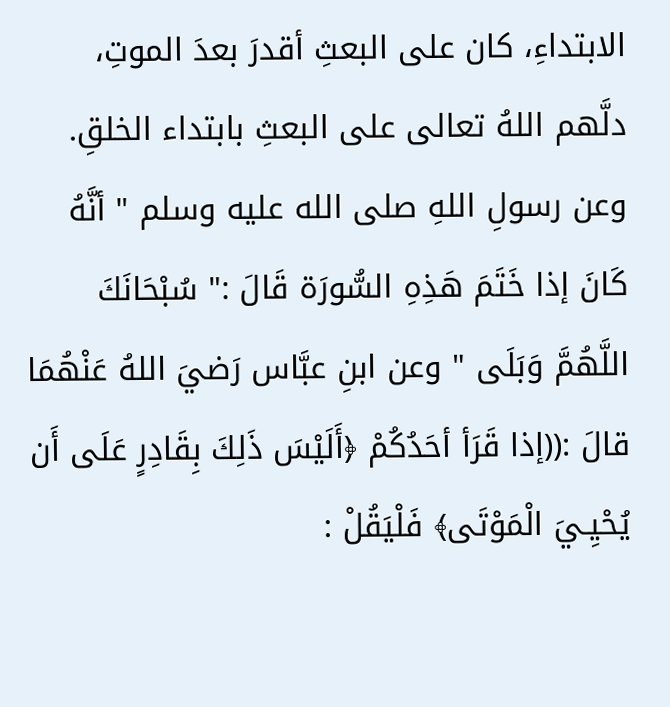الابتداءِ، كان على البعثِ أقدرَ بعدَ الموتِ، دلَّهم اللهُ تعالى على البعثِ بابتداء الخلقِ.
وعن رسولِ اللهِ صلى الله عليه وسلم " أنَّهُ كَانَ إذا خَتَمَ هَذِهِ السُّورَة قَالَ :" سُبْحَانَكَ اللَّهُمَّ وَبَلَى " وعن ابنِ عبَّاس رَضيَ اللهُ عَنْهُمَا قالَ :((إذا قَرَأ أحَدُكُمْ ﴿أَلَيْسَ ذَلِكَ بِقَادِرٍ عَلَى أَن يُحْيِـيَ الْمَوْتَى﴾ فَلْيَقُلْ :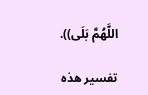اللَّهُمَّ بَلَى)).

تفسير هذه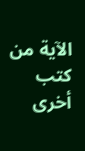الآية من كتب أخرى